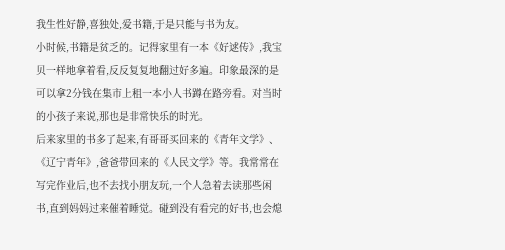我生性好静,喜独处,爱书籍,于是只能与书为友。
小时候,书籍是贫乏的。记得家里有一本《好逑传》,我宝贝一样地拿着看,反反复复地翻过好多遍。印象最深的是可以拿2分钱在集市上租一本小人书蹲在路旁看。对当时的小孩子来说,那也是非常快乐的时光。
后来家里的书多了起来,有哥哥买回来的《青年文学》、《辽宁青年》,爸爸带回来的《人民文学》等。我常常在写完作业后,也不去找小朋友玩,一个人急着去读那些闲书,直到妈妈过来催着睡觉。碰到没有看完的好书,也会熄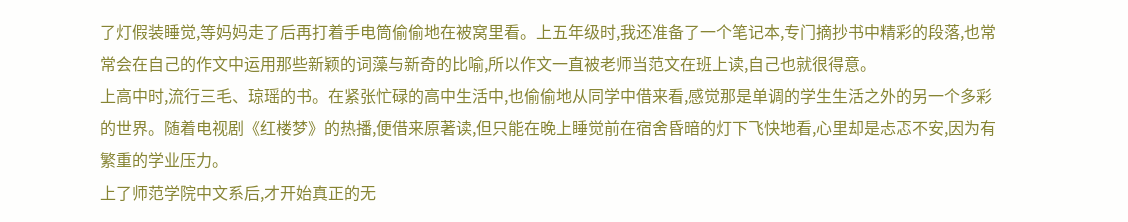了灯假装睡觉,等妈妈走了后再打着手电筒偷偷地在被窝里看。上五年级时,我还准备了一个笔记本,专门摘抄书中精彩的段落,也常常会在自己的作文中运用那些新颖的词藻与新奇的比喻,所以作文一直被老师当范文在班上读,自己也就很得意。
上高中时,流行三毛、琼瑶的书。在紧张忙碌的高中生活中,也偷偷地从同学中借来看,感觉那是单调的学生生活之外的另一个多彩的世界。随着电视剧《红楼梦》的热播,便借来原著读,但只能在晚上睡觉前在宿舍昏暗的灯下飞快地看,心里却是忐忑不安,因为有繁重的学业压力。
上了师范学院中文系后,才开始真正的无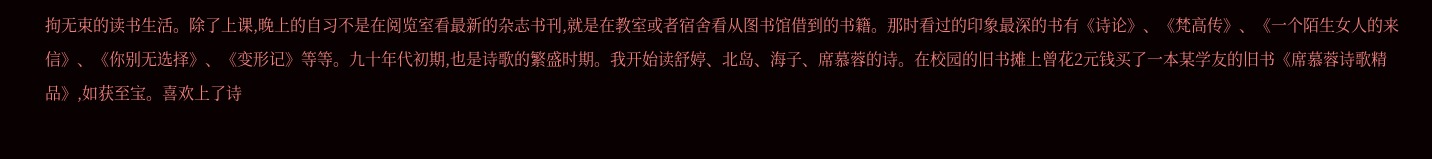拘无束的读书生活。除了上课,晚上的自习不是在阅览室看最新的杂志书刊,就是在教室或者宿舍看从图书馆借到的书籍。那时看过的印象最深的书有《诗论》、《梵高传》、《一个陌生女人的来信》、《你别无选择》、《变形记》等等。九十年代初期,也是诗歌的繁盛时期。我开始读舒婷、北岛、海子、席慕蓉的诗。在校园的旧书摊上曾花2元钱买了一本某学友的旧书《席慕蓉诗歌精品》,如获至宝。喜欢上了诗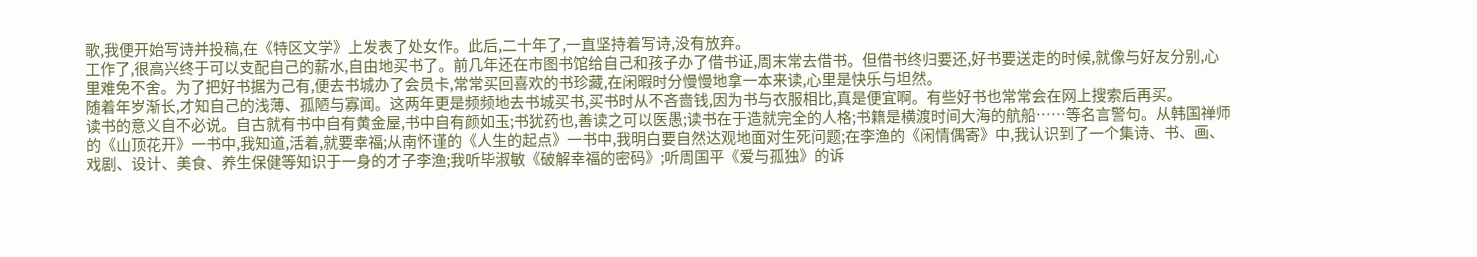歌,我便开始写诗并投稿,在《特区文学》上发表了处女作。此后,二十年了,一直坚持着写诗,没有放弃。
工作了,很高兴终于可以支配自己的薪水,自由地买书了。前几年还在市图书馆给自己和孩子办了借书证,周末常去借书。但借书终归要还,好书要送走的时候,就像与好友分别,心里难免不舍。为了把好书据为己有,便去书城办了会员卡,常常买回喜欢的书珍藏,在闲暇时分慢慢地拿一本来读,心里是快乐与坦然。
随着年岁渐长,才知自己的浅薄、孤陋与寡闻。这两年更是频频地去书城买书,买书时从不吝啬钱,因为书与衣服相比,真是便宜啊。有些好书也常常会在网上搜索后再买。
读书的意义自不必说。自古就有书中自有黄金屋,书中自有颜如玉;书犹药也,善读之可以医愚;读书在于造就完全的人格;书籍是横渡时间大海的航船……等名言警句。从韩国禅师的《山顶花开》一书中,我知道,活着,就要幸福;从南怀谨的《人生的起点》一书中,我明白要自然达观地面对生死问题;在李渔的《闲情偶寄》中,我认识到了一个集诗、书、画、戏剧、设计、美食、养生保健等知识于一身的才子李渔;我听毕淑敏《破解幸福的密码》;听周国平《爱与孤独》的诉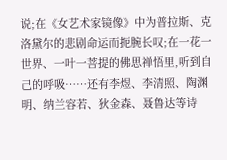说;在《女艺术家镜像》中为普拉斯、克洛黛尔的悲剧命运而扼腕长叹;在一花一世界、一叶一菩提的佛思禅悟里,听到自己的呼吸……还有李煜、李清照、陶渊明、纳兰容若、狄金森、聂鲁达等诗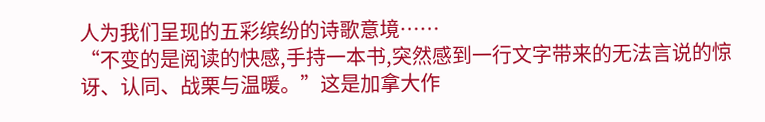人为我们呈现的五彩缤纷的诗歌意境……
“不变的是阅读的快感,手持一本书,突然感到一行文字带来的无法言说的惊讶、认同、战栗与温暖。”这是加拿大作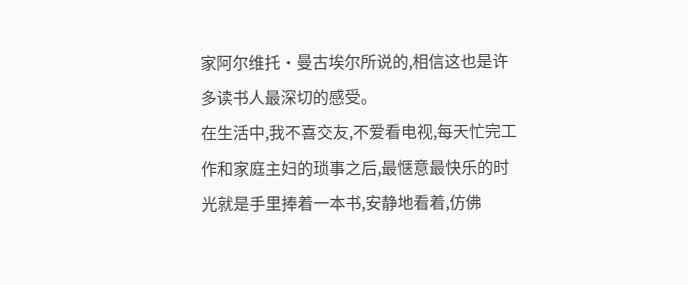家阿尔维托・曼古埃尔所说的,相信这也是许多读书人最深切的感受。
在生活中,我不喜交友,不爱看电视,每天忙完工作和家庭主妇的琐事之后,最惬意最快乐的时光就是手里捧着一本书,安静地看着,仿佛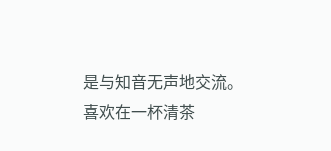是与知音无声地交流。喜欢在一杯清茶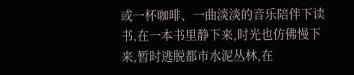或一杯咖啡、一曲淡淡的音乐陪伴下读书,在一本书里静下来,时光也仿佛慢下来,暂时逃脱都市水泥丛林,在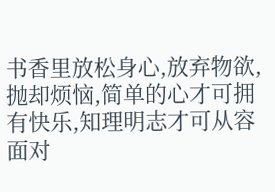书香里放松身心,放弃物欲,抛却烦恼,简单的心才可拥有快乐,知理明志才可从容面对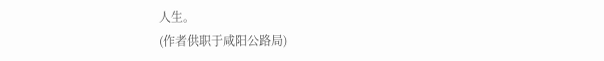人生。
(作者供职于咸阳公路局)